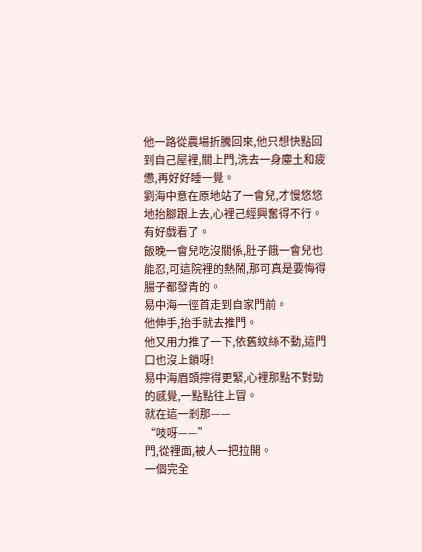他一路從農場折騰回來,他只想快點回到自己屋裡,關上門,洗去一身塵土和疲憊,再好好睡一覺。
劉海中意在原地站了一會兒,才慢悠悠地抬腳跟上去,心裡己經興奮得不行。
有好戲看了。
飯晚一會兒吃沒關係,肚子餓一會兒也能忍,可這院裡的熱鬧,那可真是要悔得腸子都發青的。
易中海一徑首走到自家門前。
他伸手,抬手就去推門。
他又用力推了一下,依舊紋絲不動,這門口也沒上鎖呀!
易中海眉頭擰得更緊,心裡那點不對勁的感覺,一點點往上冒。
就在這一剎那——
“吱呀——”
門,從裡面,被人一把拉開。
一個完全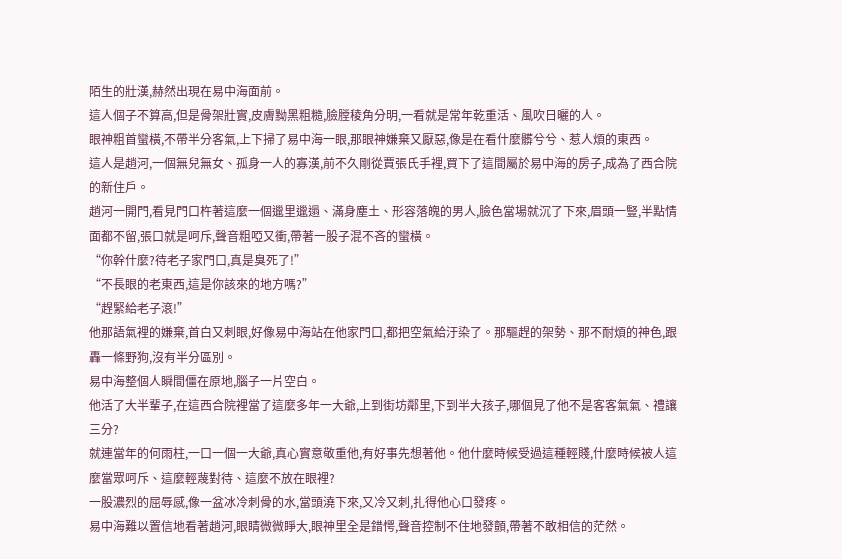陌生的壯漢,赫然出現在易中海面前。
這人個子不算高,但是骨架壯實,皮膚黝黑粗糙,臉膛稜角分明,一看就是常年乾重活、風吹日曬的人。
眼神粗首蠻橫,不帶半分客氣,上下掃了易中海一眼,那眼神嫌棄又厭惡,像是在看什麼髒兮兮、惹人煩的東西。
這人是趙河,一個無兒無女、孤身一人的寡漢,前不久剛從賈張氏手裡,買下了這間屬於易中海的房子,成為了西合院的新住戶。
趙河一開門,看見門口杵著這麼一個邋里邋遢、滿身塵土、形容落魄的男人,臉色當場就沉了下來,眉頭一豎,半點情面都不留,張口就是呵斥,聲音粗啞又衝,帶著一股子混不吝的蠻橫。
“你幹什麼?待老子家門口,真是臭死了!”
“不長眼的老東西,這是你該來的地方嗎?”
“趕緊給老子滾!”
他那語氣裡的嫌棄,首白又刺眼,好像易中海站在他家門口,都把空氣給汙染了。那驅趕的架勢、那不耐煩的神色,跟轟一條野狗,沒有半分區別。
易中海整個人瞬間僵在原地,腦子一片空白。
他活了大半輩子,在這西合院裡當了這麼多年一大爺,上到街坊鄰里,下到半大孩子,哪個見了他不是客客氣氣、禮讓三分?
就連當年的何雨柱,一口一個一大爺,真心實意敬重他,有好事先想著他。他什麼時候受過這種輕賤,什麼時候被人這麼當眾呵斥、這麼輕蔑對待、這麼不放在眼裡?
一股濃烈的屈辱感,像一盆冰冷刺骨的水,當頭澆下來,又冷又刺,扎得他心口發疼。
易中海難以置信地看著趙河,眼睛微微睜大,眼神里全是錯愕,聲音控制不住地發顫,帶著不敢相信的茫然。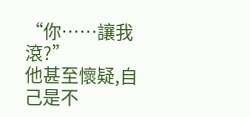“你……讓我滾?”
他甚至懷疑,自己是不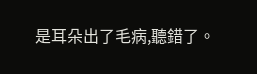是耳朵出了毛病,聽錯了。